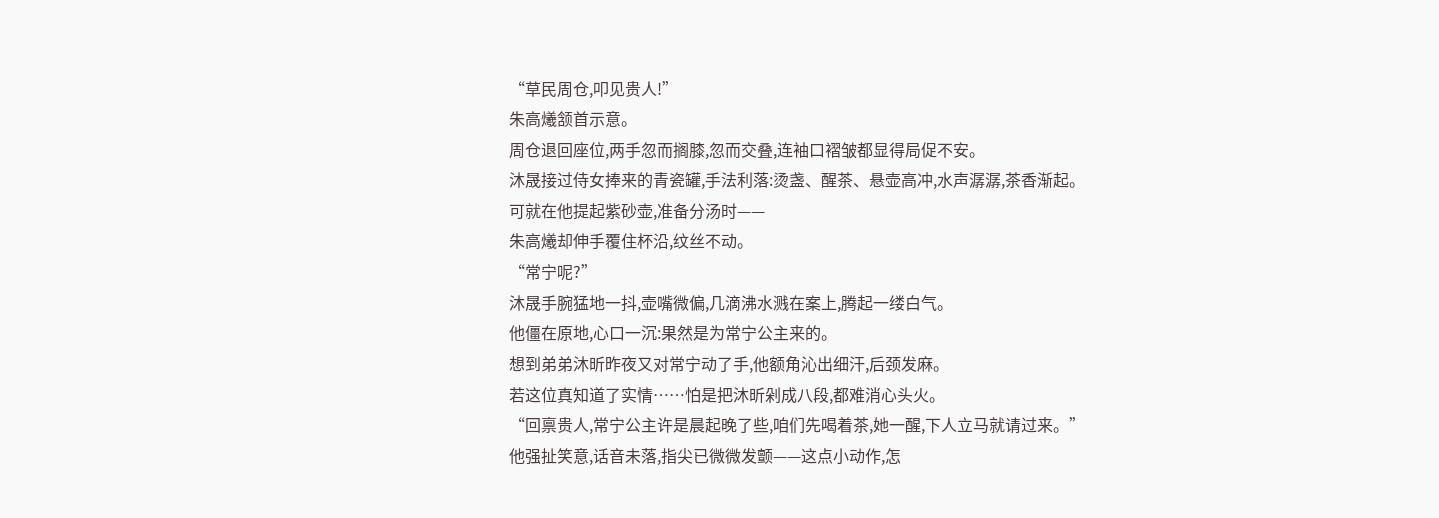“草民周仓,叩见贵人!”
朱高爔颔首示意。
周仓退回座位,两手忽而搁膝,忽而交叠,连袖口褶皱都显得局促不安。
沐晟接过侍女捧来的青瓷罐,手法利落:烫盏、醒茶、悬壶高冲,水声潺潺,茶香渐起。
可就在他提起紫砂壶,准备分汤时——
朱高爔却伸手覆住杯沿,纹丝不动。
“常宁呢?”
沐晟手腕猛地一抖,壶嘴微偏,几滴沸水溅在案上,腾起一缕白气。
他僵在原地,心口一沉:果然是为常宁公主来的。
想到弟弟沐昕昨夜又对常宁动了手,他额角沁出细汗,后颈发麻。
若这位真知道了实情……怕是把沐昕剁成八段,都难消心头火。
“回禀贵人,常宁公主许是晨起晚了些,咱们先喝着茶,她一醒,下人立马就请过来。”
他强扯笑意,话音未落,指尖已微微发颤——这点小动作,怎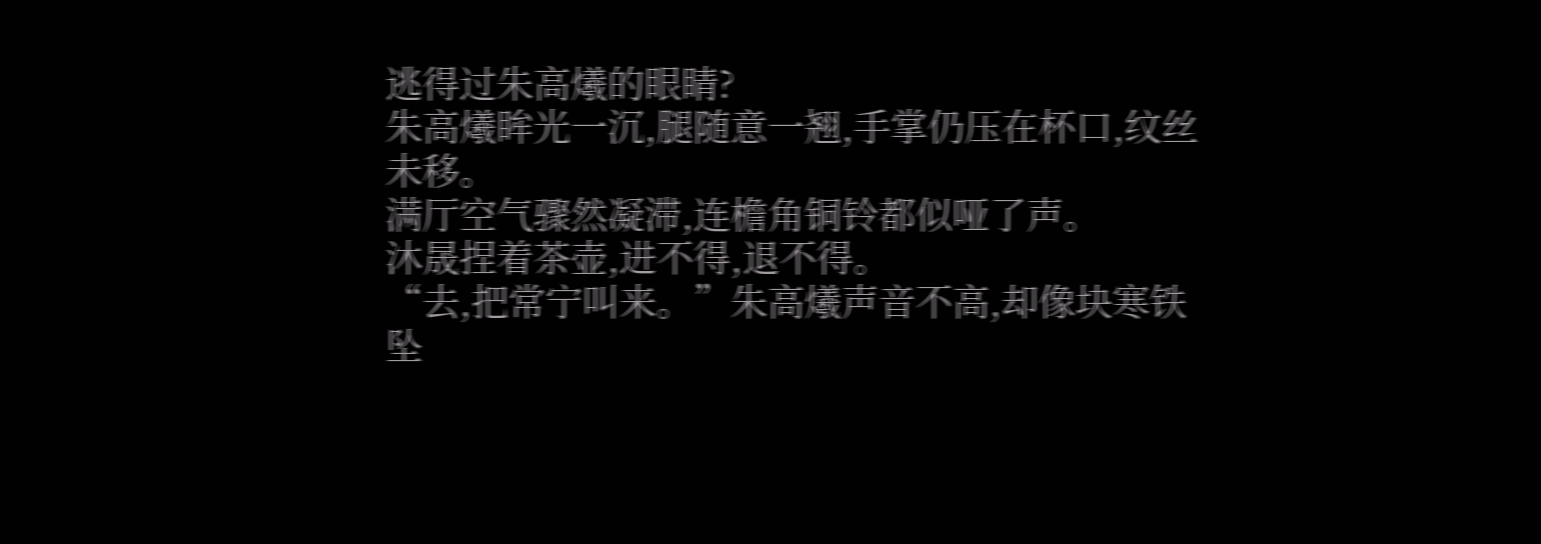逃得过朱高爔的眼睛?
朱高爔眸光一沉,腿随意一翘,手掌仍压在杯口,纹丝未移。
满厅空气骤然凝滞,连檐角铜铃都似哑了声。
沐晟捏着茶壶,进不得,退不得。
“去,把常宁叫来。”朱高爔声音不高,却像块寒铁坠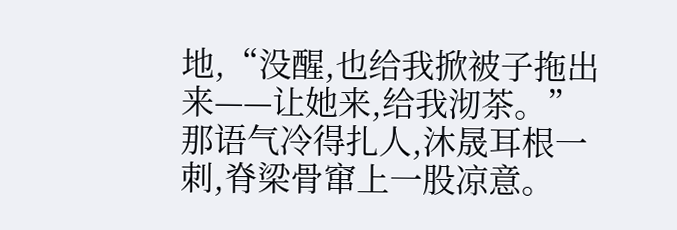地,“没醒,也给我掀被子拖出来——让她来,给我沏茶。”
那语气冷得扎人,沐晟耳根一刺,脊梁骨窜上一股凉意。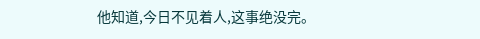他知道,今日不见着人,这事绝没完。